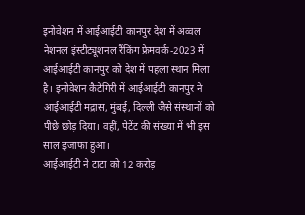इनोवेशन में आईआईटी कानपुर देश में अव्वल
नेशनल इंस्टीट्यूशनल रैंकिंग फ्रेमवर्क-2023 में आईआईटी कानपुर को देश में पहला स्थान मिला है। इनोवेशन कैटेगिरी में आईआईटी कानपुर ने आईआईटी मद्रास, मुंबई, दिल्ली जैसे संस्थानों को पीछे छोड़ दिया। वहीं, पेटेंट की संख्या में भी इस साल इजाफा हुआ।
आईआईटी ने टाटा को 12 करोड़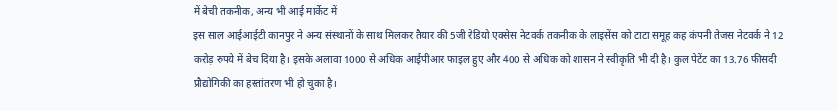में बेची तकनीक, अन्य भी आई मार्केट में
इस साल आईआईटी कानपुर ने अन्य संस्थानों के साथ मिलकर तैयार की 5जी रेडियो एक्सेस नेटवर्क तकनीक के लाइसेंस को टाटा समूह कह कंपनी तेजस नेटवर्क ने 12 करोड़ रुपये में बेच दिया है। इसके अलावा 1000 से अधिक आईपीआर फाइल हुए और 400 से अधिक को शासन ने स्वीकृति भी दी है। कुल पेटेंट का 13.76 फीसदी प्रौद्योगिकी का हस्तांतरण भी हो चुका है।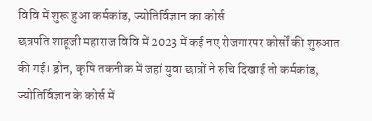विवि में शुरू हुआ कर्मकांड, ज्योतिर्विज्ञान का कोर्स
छत्रपति शाहूजी महाराज विवि में 2023 में कई नए रोजगारपर कोर्सों की शुरुआत की गई। ड्रोन, कृषि तकनीक में जहां युवा छात्रों ने रुचि दिखाई तो कर्मकांड, ज्योतिर्विज्ञान के कोर्स में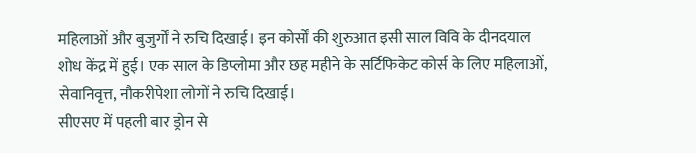महिलाओं और बुजुर्गों ने रुचि दिखाई। इन कोर्सों की शुरुआत इसी साल विवि के दीनदयाल शोध केंद्र में हुई। एक साल के डिप्लोमा और छह महीने के सर्टिफिकेट कोर्स के लिए महिलाओं, सेवानिवृत्त, नौकरीपेशा लोगों ने रुचि दिखाई।
सीएसए में पहली बार ड्रोन से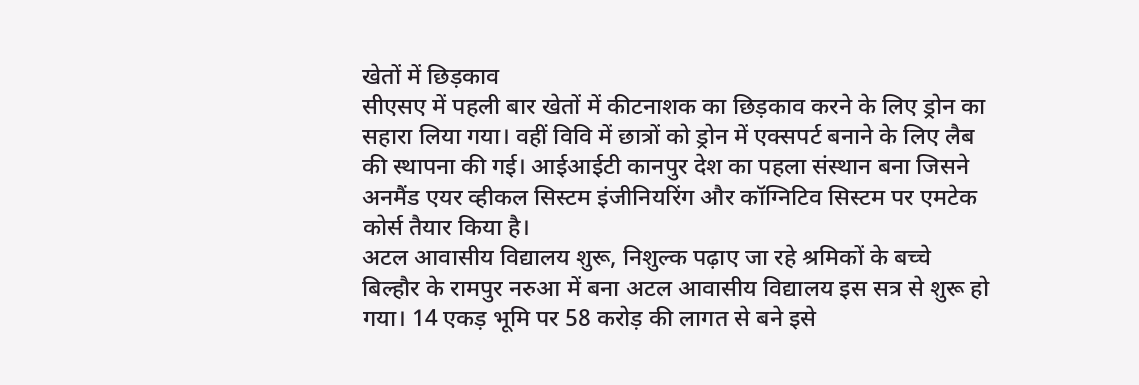खेतों में छिड़काव
सीएसए में पहली बार खेतों में कीटनाशक का छिड़काव करने के लिए ड्रोन का सहारा लिया गया। वहीं विवि में छात्रों को ड्रोन में एक्सपर्ट बनाने के लिए लैब की स्थापना की गई। आईआईटी कानपुर देश का पहला संस्थान बना जिसने अनमैंड एयर व्हीकल सिस्टम इंजीनियरिंग और कॉग्निटिव सिस्टम पर एमटेक कोर्स तैयार किया है।
अटल आवासीय विद्यालय शुरू, निशुल्क पढ़ाए जा रहे श्रमिकों के बच्चे
बिल्हौर के रामपुर नरुआ में बना अटल आवासीय विद्यालय इस सत्र से शुरू हो गया। 14 एकड़ भूमि पर 58 करोड़ की लागत से बने इसे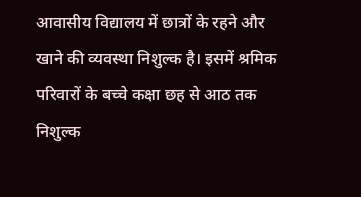आवासीय विद्यालय में छात्रों के रहने और खाने की व्यवस्था निशुल्क है। इसमें श्रमिक परिवारों के बच्चे कक्षा छह से आठ तक निशुल्क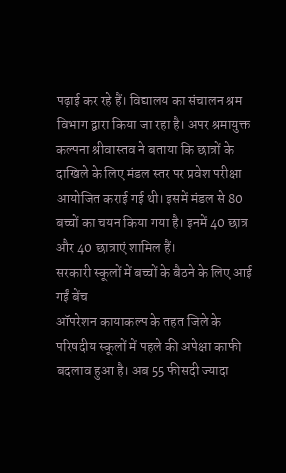पढ़ाई कर रहे हैं। विद्यालय का संचालन श्रम विभाग द्वारा किया जा रहा है। अपर श्रमायुक्त कल्पना श्रीवास्तव ने बताया कि छात्रों के दाखिले के लिए मंडल स्तर पर प्रवेश परीक्षा आयोजित कराई गई थी। इसमें मंडल से 80 बच्चों का चयन किया गया है। इनमें 40 छात्र और 40 छात्राएं शामिल हैं।
सरकारी स्कूलों में बच्चों के बैठने के लिए आई गईं बेंच
ऑपरेशन कायाकल्प के तहत जिले के परिषदीय स्कूलों में पहले की अपेक्षा काफी बदलाव हुआ है। अब 55 फीसदी ज्यादा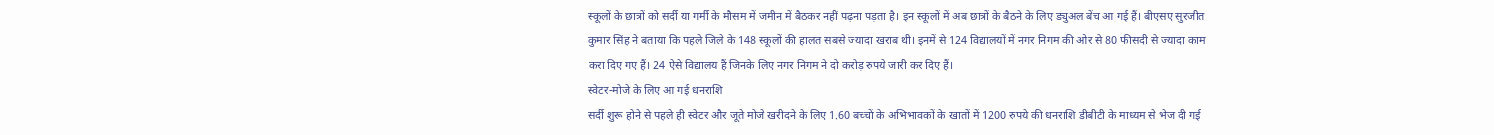स्कूलों के छात्रों को सर्दी या गर्मी के मौसम में जमीन में बैठकर नहीं पढ़ना पड़ता है। इन स्कूलों में अब छात्रों के बैठने के लिए ड्युअल बेंच आ गई हैं। बीएसए सुरजीत कुमार सिंह ने बताया कि पहले जिले के 148 स्कूलों की हालत सबसे ज्यादा खराब थी। इनमें से 124 विद्यालयों में नगर निगम की ओर से 80 फीसदी से ज्यादा काम करा दिए गए हैं। 24 ऐसे विद्यालय हैं जिनके लिए नगर निगम ने दो करोड़ रुपये जारी कर दिए हैं।
स्वेटर-मोजे के लिए आ गई धनराशि
सर्दी शुरू होने से पहले ही स्वेटर और जूते मोजे खरीदने के लिए 1.60 बच्चों के अभिभावकों के खातों में 1200 रुपये की धनराशि डीबीटी के माध्यम से भेज दी गई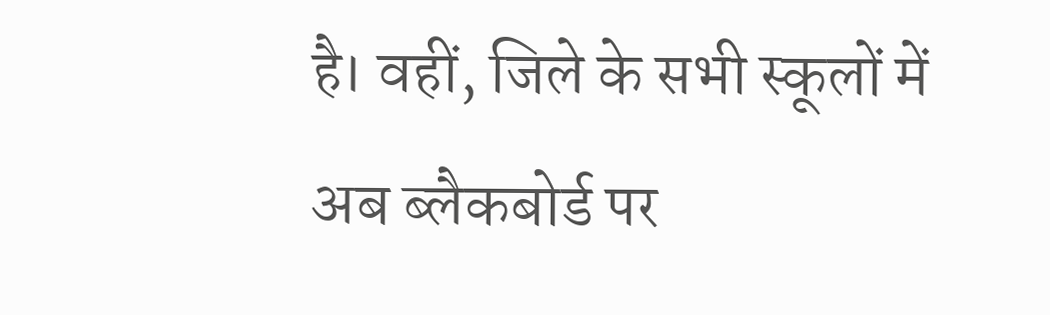है। वहीं, जिले के सभी स्कूलों में अब ब्लैकबोर्ड पर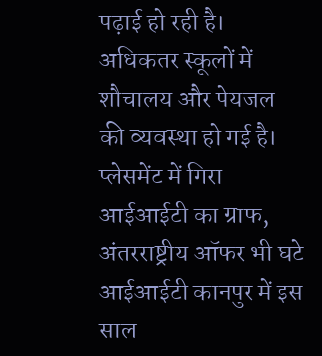पढ़ाई हो रही है। अधिकतर स्कूलों में शौचालय और पेयजल की व्यवस्था हो गई है।
प्लेसमेंट में गिरा आईआईटी का ग्राफ, अंतरराष्ट्रीय ऑफर भी घटे
आईआईटी कानपुर में इस साल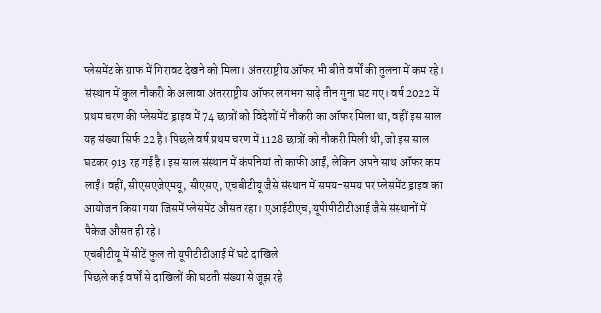प्लेसमेंट के ग्राफ में गिरावट देखने को मिला। अंतरराष्ट्रीय ऑफर भी बीते वर्षों की तुलना में कम रहे। संस्थान में कुल नौकरी के अलावा अंतरराष्ट्रीय ऑफर लगभग साढ़े तीन गुना घट गए। वर्ष 2022 में प्रथम चरण की प्लेसमेंट ड्राइव में 74 छात्रों को विदेशों में नौकरी का ऑफर मिला था, वहीं इस साल यह संख्या सिर्फ 22 है। पिछले वर्ष प्रथम चरण में 1128 छात्रों को नौकरी मिली थी, जो इस साल घटकर 913 रह गई है। इस साल संस्थान में कंपनियां तो काफी आईं, लेकिन अपने साथ ऑफर कम लाईं। वहीं, सीएसएजेएमयू, सीएसए, एचबीटीयू जैसे संस्थान में समय-समय पर प्लेसमेंट ड्राइव का आयोजन किया गया जिसमें प्लेसमेंट औसत रहा। एआईटीएच, यूपीपीटीटीआई जैसे संस्थानों में पैकेज औसत ही रहे।
एचबीटीयू में सीटें फुल तो यूपीटीटीआई में घटे दाखिले
पिछले कई वर्षों से दाखिलों की घटती संख्या से जूझ रहे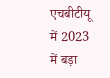एचबीटीयू में 2023 में बड़ा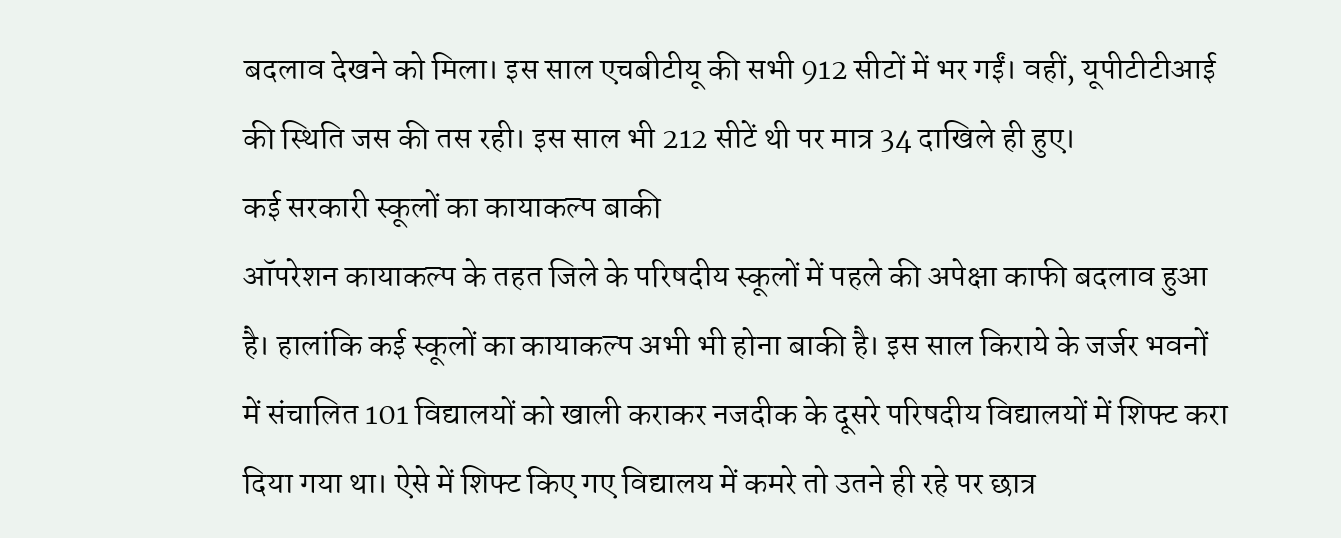बदलाव देखने को मिला। इस साल एचबीटीयू की सभी 912 सीटों में भर गईं। वहीं, यूपीटीटीआई की स्थिति जस की तस रही। इस साल भी 212 सीटें थी पर मात्र 34 दाखिले ही हुए।
कई सरकारी स्कूलों का कायाकल्प बाकी
ऑपरेशन कायाकल्प के तहत जिले के परिषदीय स्कूलों में पहले की अपेक्षा काफी बदलाव हुआ है। हालांकि कई स्कूलों का कायाकल्प अभी भी होना बाकी है। इस साल किराये के जर्जर भवनों में संचालित 101 विद्यालयों को खाली कराकर नजदीक के दूसरे परिषदीय विद्यालयों में शिफ्ट करा दिया गया था। ऐसे में शिफ्ट किए गए विद्यालय में कमरे तो उतने ही रहे पर छात्र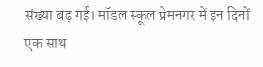संख्या बढ़ गई। मॉडल स्कूल प्रेमनगर में इन दिनों एक साथ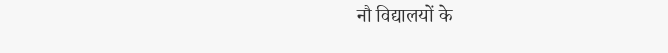नौ विद्यालयों के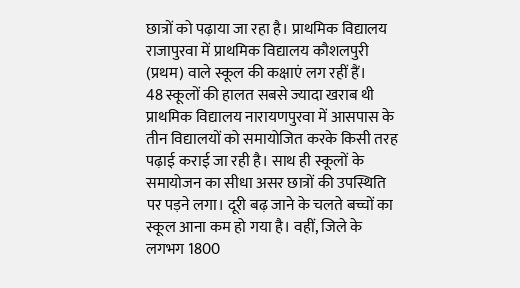छात्रों को पढ़ाया जा रहा है। प्राथमिक विद्यालय राजापुरवा में प्राथमिक विद्यालय कौशलपुरी (प्रथम) वाले स्कूल की कक्षाएं लग रहीं हैं।
48 स्कूलों की हालत सबसे ज्यादा खराब थी
प्राथमिक विद्यालय नारायणपुरवा में आसपास के तीन विद्यालयों को समायोजित करके किसी तरह पढ़ाई कराई जा रही है। साथ ही स्कूलों के समायोजन का सीधा असर छात्रों की उपस्थिति पर पड़ने लगा। दूरी बढ़ जाने के चलते बच्चों का स्कूल आना कम हो गया है। वहीं, जिले के लगभग 1800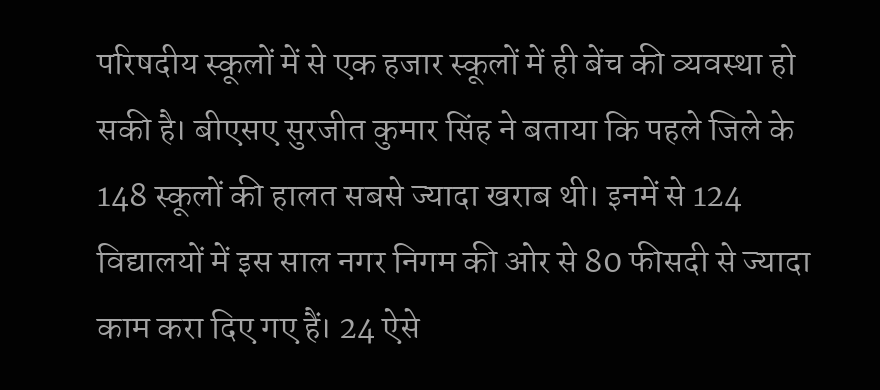परिषदीय स्कूलों में से एक हजार स्कूलों में ही बेंच की व्यवस्था हो सकी है। बीएसए सुरजीत कुमार सिंह ने बताया कि पहले जिले के 148 स्कूलों की हालत सबसे ज्यादा खराब थी। इनमें से 124 विद्यालयों में इस साल नगर निगम की ओर से 80 फीसदी से ज्यादा काम करा दिए गए हैं। 24 ऐसे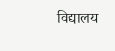विद्यालय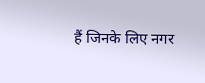हैं जिनके लिए नगर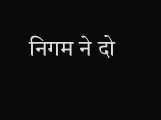निगम ने दो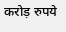करोड़ रुपये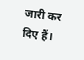जारी कर दिए हैं।